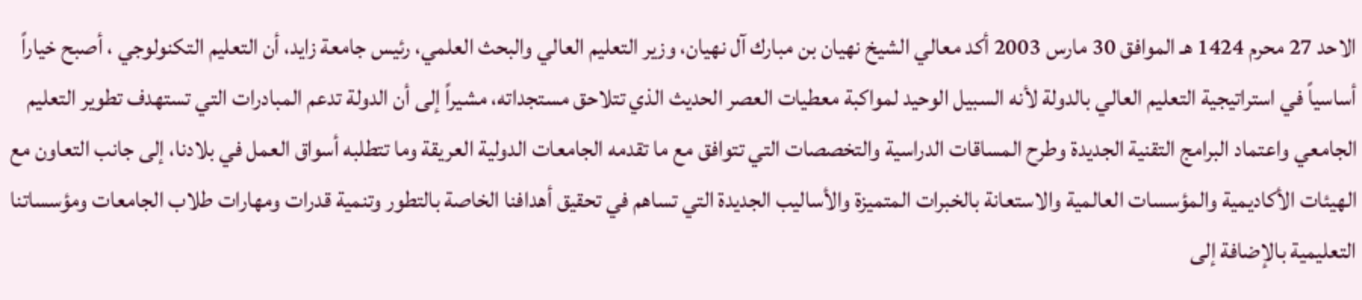الاحد 27 محرم 1424 هـ الموافق 30 مارس 2003 أكد معالي الشيخ نهيان بن مبارك آل نهيان، وزير التعليم العالي والبحث العلمي، رئيس جامعة زايد، أن التعليم التكنولوجي ، أصبح خياراً أساسياً في استراتيجية التعليم العالي بالدولة لأنه السبيل الوحيد لمواكبة معطيات العصر الحديث الذي تتلاحق مستجداته، مشيراً إلى أن الدولة تدعم المبادرات التي تستهدف تطوير التعليم الجامعي واعتماد البرامج التقنية الجديدة وطرح المساقات الدراسية والتخصصات التي تتوافق مع ما تقدمه الجامعات الدولية العريقة وما تتطلبه أسواق العمل في بلادنا، إلى جانب التعاون مع الهيئات الأكاديمية والمؤسسات العالمية والاستعانة بالخبرات المتميزة والأساليب الجديدة التي تساهم في تحقيق أهدافنا الخاصة بالتطور وتنمية قدرات ومهارات طلاب الجامعات ومؤسساتنا التعليمية بالإضافة إلى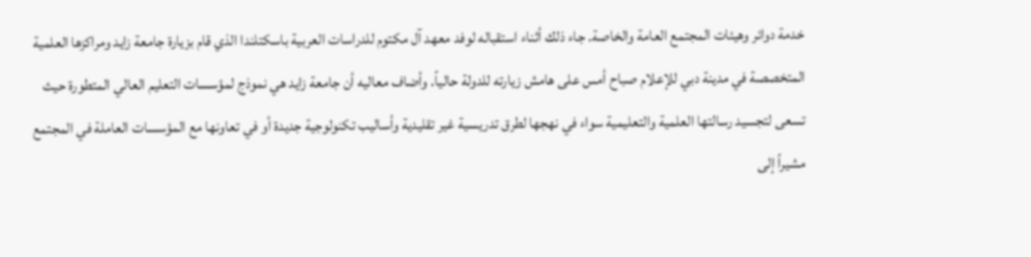خدمة دوائر وهيئات المجتمع العامة والخاصة. جاء ذلك أثناء استقباله لوفد معهد آل مكتوم للدراسات العربية باسكتلندا الذي قام بزيارة جامعة زايد ومراكزها العلمية المتخصصة في مدينة دبي للإعلام صباح أمس على هامش زيارته للدولة حالياً. وأضاف معاليه أن جامعة زايد هي نموذج لمؤسسات التعليم العالي المتطورة حيث تسعى لتجسيد رسالتها العلمية والتعليمية سواء في نهجها لطرق تدريسية غير تقليدية وأساليب تكنولوجية جديدة أو في تعاونها مع المؤسسات العاملة في المجتمع مشيراً إلى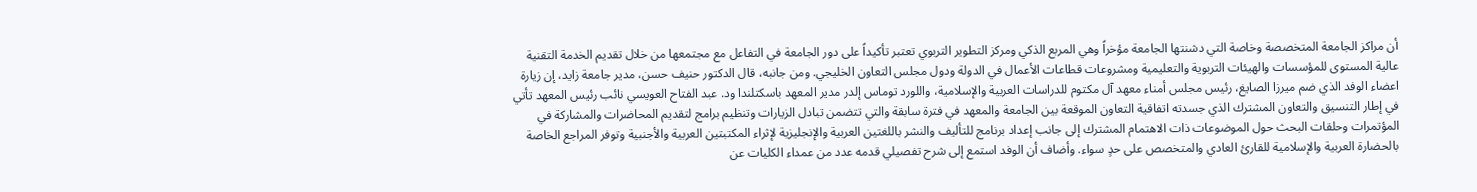أن مراكز الجامعة المتخصصة وخاصة التي دشنتها الجامعة مؤخراً وهي المربع الذكي ومركز التطوير التربوي تعتبر تأكيداً على دور الجامعة في التفاعل مع مجتمعها من خلال تقديم الخدمة التقنية عالية المستوى للمؤسسات والهيئات التربوية والتعليمية ومشروعات قطاعات الأعمال في الدولة ودول مجلس التعاون الخليجي. ومن جانبه، قال الدكتور حنيف حسن، مدير جامعة زايد، إن زيارة اعضاء الوفد الذي ضم ميرزا الصايغ، رئيس مجلس أمناء معهد آل مكتوم للدراسات العربية والإسلامية، واللورد توماس إلدر مدير المعهد باسكتلندا ود. عبد الفتاح العويسي نائب رئيس المعهد تأتي في إطار التنسيق والتعاون المشترك الذي جسدته اتفاقية التعاون الموقعة بين الجامعة والمعهد في فترة سابقة والتي تتضمن تبادل الزيارات وتنظيم برامج لتقديم المحاضرات والمشاركة في المؤتمرات وحلقات البحث حول الموضوعات ذات الاهتمام المشترك إلى جانب إعداد برنامج للتأليف والنشر باللغتين العربية والإنجليزية لإثراء المكتبتين العربية والأجنبية وتوفر المراجع الخاصة بالحضارة العربية والإسلامية للقارئ العادي والمتخصص على حدٍ سواء. وأضاف أن الوفد استمع إلى شرح تفصيلي قدمه عدد من عمداء الكليات عن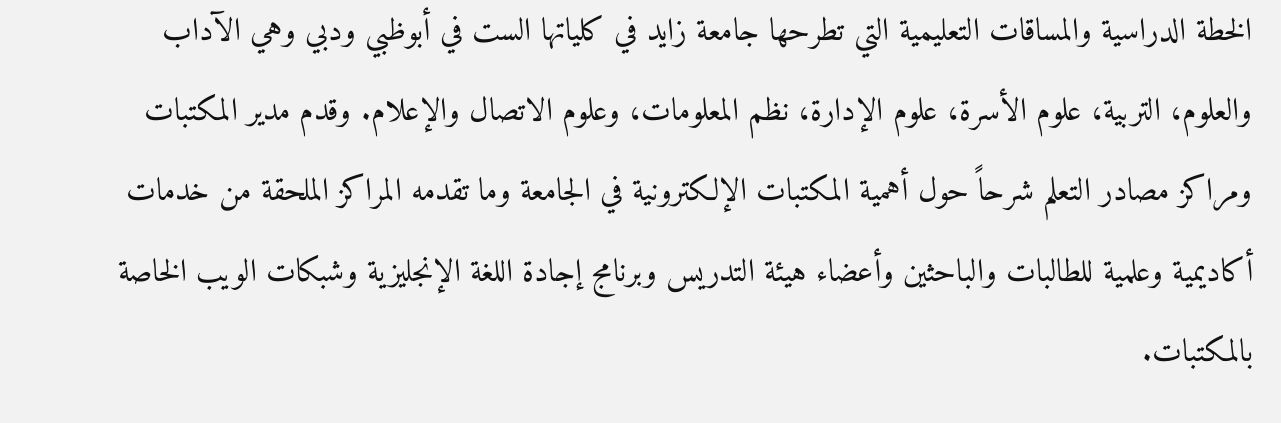الخطة الدراسية والمساقات التعليمية التي تطرحها جامعة زايد في كلياتها الست في أبوظبي ودبي وهي الآداب والعلوم، التربية، علوم الأسرة، علوم الإدارة، نظم المعلومات، وعلوم الاتصال والإعلام. وقدم مدير المكتبات ومراكز مصادر التعلم شرحاً حول أهمية المكتبات الإلكترونية في الجامعة وما تقدمه المراكز الملحقة من خدمات أكاديمية وعلمية للطالبات والباحثين وأعضاء هيئة التدريس وبرنامج إجادة اللغة الإنجليزية وشبكات الويب الخاصة بالمكتبات.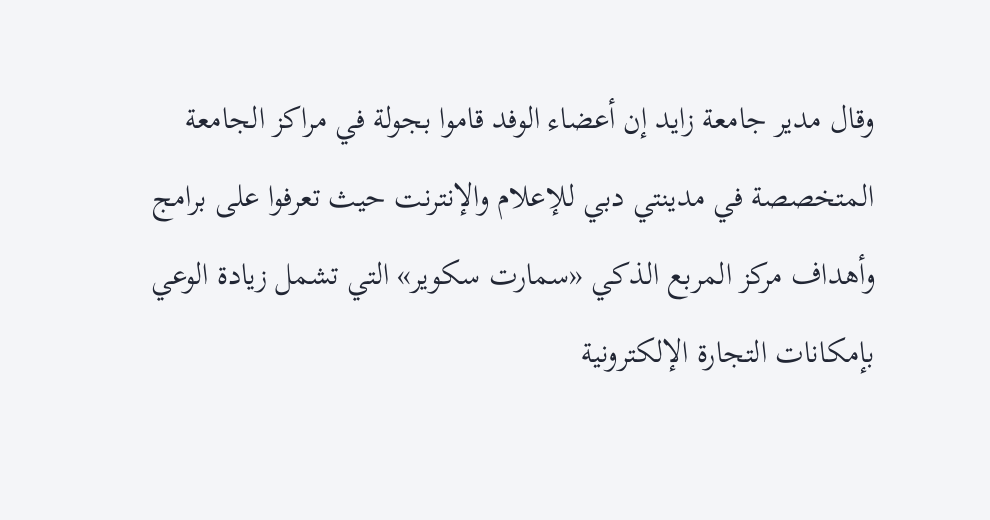وقال مدير جامعة زايد إن أعضاء الوفد قاموا بجولة في مراكز الجامعة المتخصصة في مدينتي دبي للإعلام والإنترنت حيث تعرفوا على برامج وأهداف مركز المربع الذكي «سمارت سكوير» التي تشمل زيادة الوعي بإمكانات التجارة الإلكترونية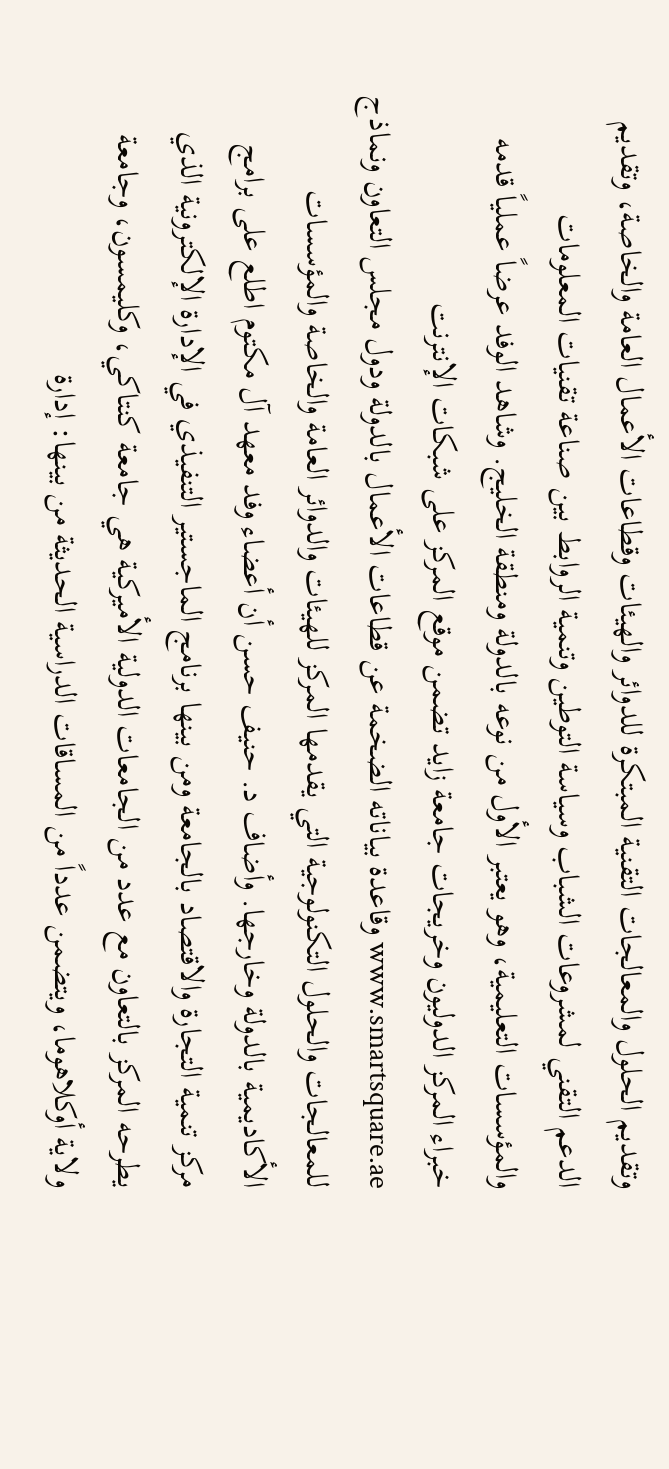وتقديم الحلول والمعالجات التقنية المبتكرة للدوائر والهيئات وقطاعات الأعمال العامة والخاصة، وتقديم الدعم التقني لمشروعات الشباب وسياسة التوطين وتنمية الروابط بين صناعة تقنيات المعلومات والمؤسسات التعليمية، وهو يعتبر الأول من نوعه بالدولة ومنطقة الخليج. وشاهد الوفد عرضاً عملياً قدمه خبراء المركز الدوليون وخريجات جامعة زايد تضمن موقع المركز على شبكات الإنترنت www.smartsquare.ae وقاعدة بياناته الضخمة عن قطاعات الأعمال بالدولة ودول مجلس التعاون ونماذج للمعالجات والحلول التكنولوجية التي يقدمها المركز للهيئات والدوائر العامة والخاصة والمؤسسات الأكاديمية بالدولة وخارجها. وأضاف د. حنيف حسن أن أعضاء وفد معهد آل مكتوم اطلع على برامج مركز تنمية التجارة والاقتصاد بالجامعة ومن بينها برنامج الماجستير التنفيذي في الإدارة الإلكترونية الذي يطرحه المركز بالتعاون مع عدد من الجامعات الدولية الأميركية هي جامعة كنتاكي، وكليمسون، وجامعة ولاية أوكلاهوما، ويتضمن عدداً من المساقات الدراسية الحديثة من بينها: إدارة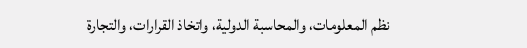نظم المعلومات، والمحاسبة الدولية، واتخاذ القرارات، والتجارة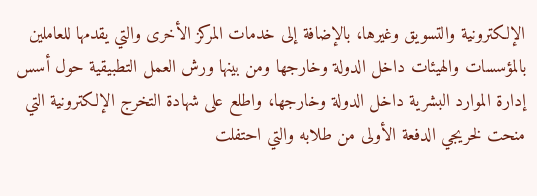الإلكترونية والتسويق وغيرها، بالإضافة إلى خدمات المركز الأخرى والتي يقدمها للعاملين بالمؤسسات والهيئات داخل الدولة وخارجها ومن بينها ورش العمل التطبيقية حول أسس إدارة الموارد البشرية داخل الدولة وخارجها، واطلع على شهادة التخرج الإلكترونية التي منحت لخريجي الدفعة الأولى من طلابه والتي احتفلت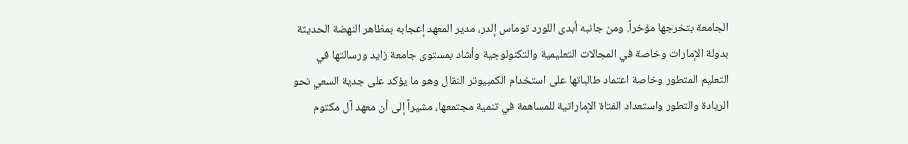الجامعة بتخرجها مؤخراً. ومن جانبه أبدى اللورد توماس إلدر، مدير المعهد إعجابه بمظاهر النهضة الحديثة بدولة الإمارات وخاصة في المجالات التعليمية والتكنولوجية وأشاد بمستوى جامعة زايد ورسالتها في التعليم المتطور وخاصة اعتماد طالباتها على استخدام الكمبيوتر النقال وهو ما يؤكد على جدية السعي نحو الريادة والتطور واستعداد الفتاة الإماراتية للمساهمة في تنمية مجتمعها، مشيراً إلى أن معهد آل مكتوم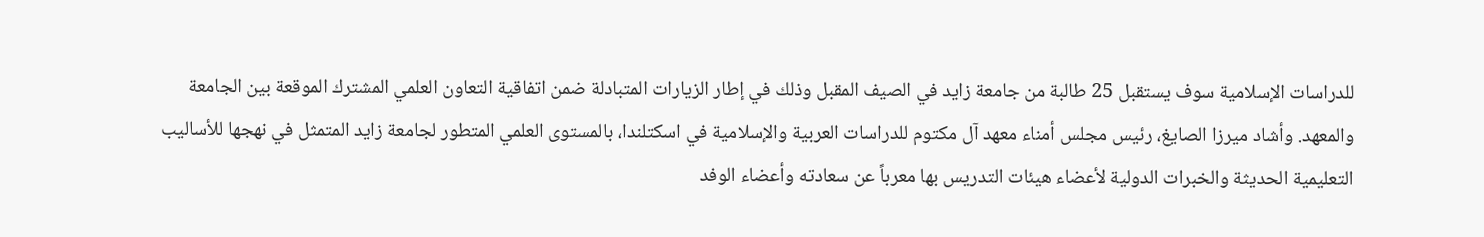للدراسات الإسلامية سوف يستقبل 25 طالبة من جامعة زايد في الصيف المقبل وذلك في إطار الزيارات المتبادلة ضمن اتفاقية التعاون العلمي المشترك الموقعة بين الجامعة والمعهد. وأشاد ميرزا الصايغ، رئيس مجلس أمناء معهد آل مكتوم للدراسات العربية والإسلامية في اسكتلندا، بالمستوى العلمي المتطور لجامعة زايد المتمثل في نهجها للأساليب التعليمية الحديثة والخبرات الدولية لأعضاء هيئات التدريس بها معرباً عن سعادته وأعضاء الوفد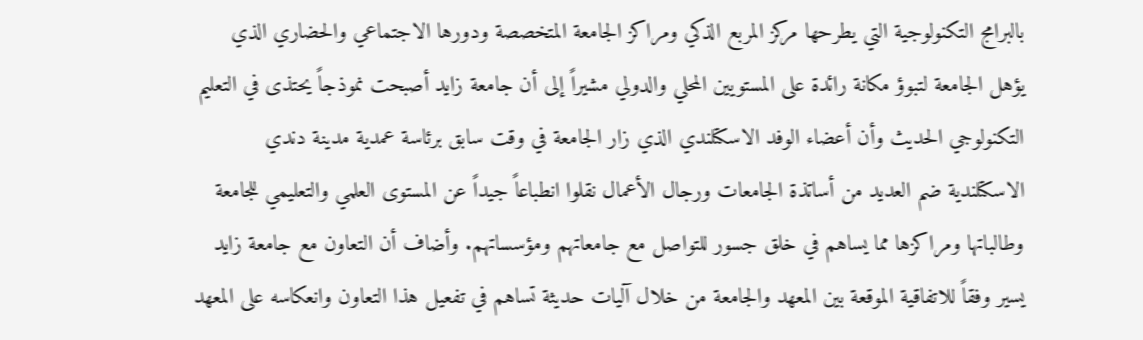بالبرامج التكنولوجية التي يطرحها مركز المربع الذكي ومراكز الجامعة المتخصصة ودورها الاجتماعي والحضاري الذي يؤهل الجامعة لتبوؤ مكانة رائدة على المستويين المحلي والدولي مشيراً إلى أن جامعة زايد أصبحت نموذجاً يحتذى في التعليم التكنولوجي الحديث وأن أعضاء الوفد الاسكتلندي الذي زار الجامعة في وقت سابق برئاسة عمدية مدينة دندي الاسكتلندية ضم العديد من أساتذة الجامعات ورجال الأعمال نقلوا انطباعاً جيداً عن المستوى العلمي والتعليمي للجامعة وطالباتها ومراكزها مما يساهم في خلق جسور للتواصل مع جامعاتهم ومؤسساتهم. وأضاف أن التعاون مع جامعة زايد يسير وفقاً للاتفاقية الموقعة بين المعهد والجامعة من خلال آليات حديثة تساهم في تفعيل هذا التعاون وانعكاسه على المعهد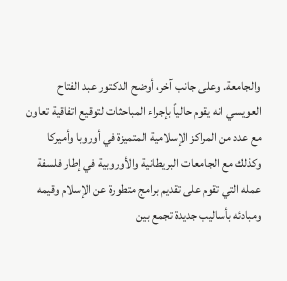والجامعة. وعلى جانب آخر، أوضح الدكتور عبد الفتاح العويسي انه يقوم حالياً بإجراء المباحثات لتوقيع اتفاقية تعاون مع عدد من المراكز الإسلامية المتميزة في أوروبا وأميركا وكذلك مع الجامعات البريطانية والأوروبية في إطار فلسفة عمله التي تقوم على تقديم برامج متطورة عن الإسلام وقيمه ومبادئه بأساليب جديدة تجمع بين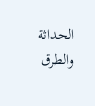الحداثة والطرق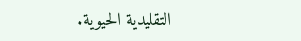التقليدية الحيوية.